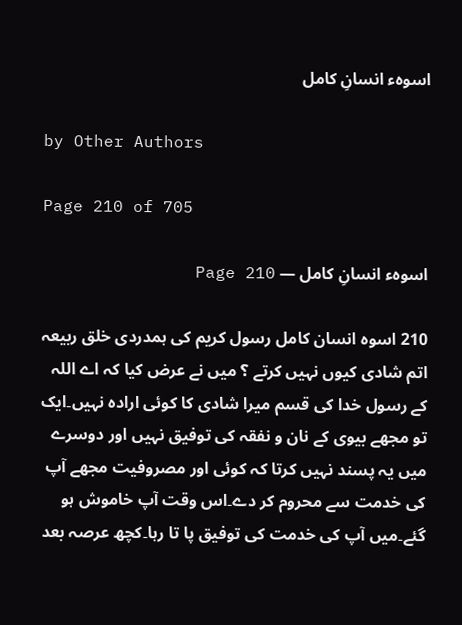اسوہء انسانِ کامل

by Other Authors

Page 210 of 705

اسوہء انسانِ کامل — Page 210

210 اسوہ انسان کامل رسول کریم کی ہمدردی خلق ربیعہ اتم شادی کیوں نہیں کرتے ؟ میں نے عرض کیا کہ اے اللہ کے رسول خدا کی قسم میرا شادی کا کوئی ارادہ نہیں۔ایک تو مجھے بیوی کے نان و نفقہ کی توفیق نہیں اور دوسرے میں یہ پسند نہیں کرتا کہ کوئی اور مصروفیت مجھے آپ کی خدمت سے محروم کر دے۔اس وقت آپ خاموش ہو گئے۔میں آپ کی خدمت کی توفیق پا تا رہا۔کچھ عرصہ بعد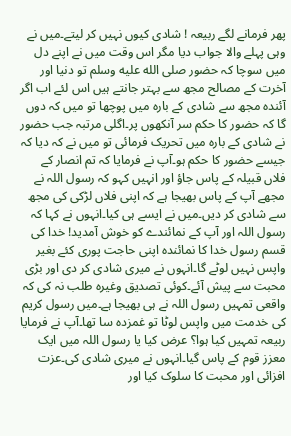پھر فرمانے لگے ربیعہ ! شادی کیوں نہیں کر لیتے۔میں نے وہی پہلے والا جواب دیا مگر اس وقت میں نے اپنے دل میں سوچا کہ حضور صلى الله عليه وسلم تو دنیا اور آخرت کے مصالح مجھ سے بہتر جانتے ہیں اس لئے اب اگر آئندہ مجھ سے شادی کے بارہ میں پوچھا تو میں کہ دوں گا کہ حضور کا حکم سر آنکھوں پر۔اگلی مرتبہ جب حضور نے شادی کے بارہ میں تحریک فرمائی تو میں نے کہ دیا کہ جیسے حضور کا حکم ہو۔آپ نے فرمایا کہ تم انصار کے فلاں قبیلہ کے پاس جاؤ اور انہیں کہو کہ رسول اللہ نے مجھے آپ کے پاس بھیجا ہے کہ اپنی فلاں لڑکی کی مجھ سے شادی کر دیں۔میں نے ایسے ہی کیا۔انہوں نے کہا کہ رسول اللہ اور آپ کے نمائندے کو خوش آمدید! خدا کی قسم رسول خدا کا نمائندہ اپنی حاجت پوری کئے بغیر واپس نہیں لوٹے گا۔انہوں نے میری شادی کر دی اور بڑی محبت سے پیش آئے۔کوئی تصدیق وغیرہ طلب نہ کی کہ واقعی تمہیں رسول اللہ نے ہی بھیجا ہے۔میں رسول کریم کی خدمت میں واپس لوٹا تو غمزدہ سا تھا۔آپ نے فرمایا ربیعہ تمہیں کیا ہوا؟ عرض کیا یا رسول اللہ میں ایک معزز قوم کے پاس گیا۔انہوں نے میری شادی کی۔عزت افزائی اور محبت کا سلوک کیا اور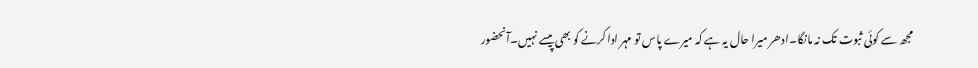مجھ سے کوئی ثبوت تک نہ مانگا۔ادھر میرا حال یہ ہے کہ میرے پاس تو مہر ادا کرنے کو بھی پیسے نہیں۔آنحضور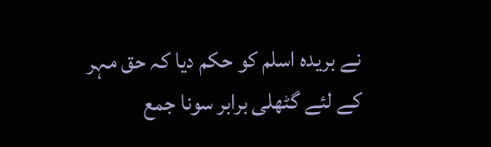نے بریدہ اسلم کو حکم دیا کہ حق مہر کے لئے گٹھلی برابر سونا جمع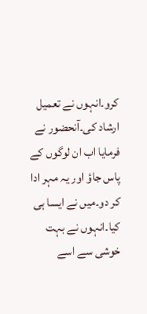کرو۔انہوں نے تعمیل ارشاد کی۔آنحضور نے فرمایا اب ان لوگوں کے پاس جاؤ اور یہ مہر ادا کر دو۔میں نے ایسا ہی کیا۔انہوں نے بہت خوشی سے اسے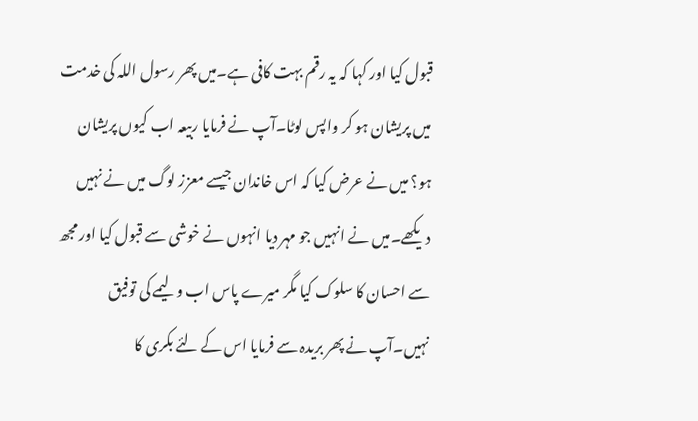قبول کیا اور کہا کہ یہ رقم بہت کافی ہے۔میں پھر رسول اللہ کی خدمت میں پریشان ہو کر واپس لوٹا۔آپ نے فرمایا ربیعہ اب کیوں پریشان ہو؟ میں نے عرض کیا کہ اس خاندان جیسے معزز لوگ میں نے نہیں دیکھے۔میں نے انہیں جو مہر دیا انہوں نے خوشی سے قبول کیا اور مجھ سے احسان کا سلوک کیا مگر میرے پاس اب ولیمے کی توفیق نہیں۔آپ نے پھر بریدہ سے فرمایا اس کے لئے بکری کا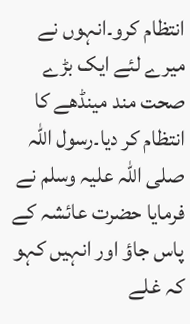انتظام کرو۔انہوں نے میرے لئے ایک بڑے صحت مند مینڈھے کا انتظام کر دیا۔رسول اللہ صلی اللہ علیہ وسلم نے فرمایا حضرت عائشہ کے پاس جاؤ اور انہیں کہو کہ غلے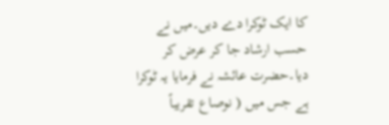کا ایک ٹوکرا دے دیں۔میں نے حسب ارشاد جا کر عرض کر دیا۔حضرت عائشہ نے فرمایا یہ ٹوکرا ہے جس میں ( نوصاع تقریباً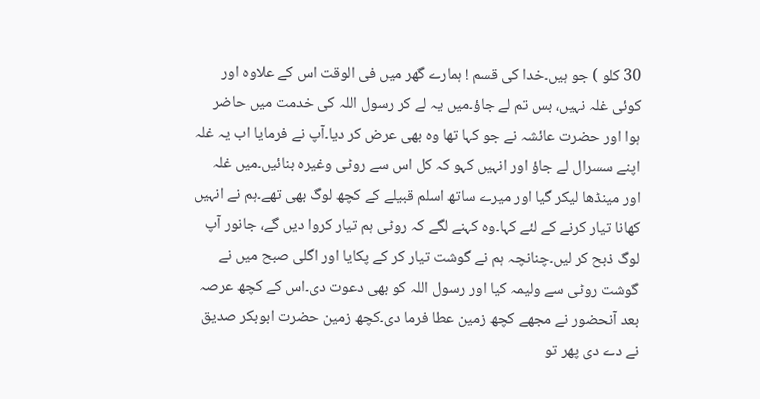30 کلو ) جو ہیں۔خدا کی قسم ! ہمارے گھر میں فی الوقت اس کے علاوہ اور کوئی غلہ نہیں، بس تم لے جاؤ۔میں یہ لے کر رسول اللہ کی خدمت میں حاضر ہوا اور حضرت عائشہ نے جو کہا تھا وہ بھی عرض کر دیا۔آپ نے فرمایا اب یہ غلہ اپنے سسرال لے جاؤ اور انہیں کہو کہ کل اس سے روٹی وغیرہ بنائیں۔میں غلہ اور مینڈھا لیکر گیا اور میرے ساتھ اسلم قبیلے کے کچھ لوگ بھی تھے۔ہم نے انہیں کھانا تیار کرنے کے لئے کہا۔وہ کہنے لگے کہ روٹی ہم تیار کروا دیں گے، جانور آپ لوگ ذبح کر لیں۔چنانچہ ہم نے گوشت تیار کر کے پکایا اور اگلی صبح میں نے گوشت روٹی سے ولیمہ کیا اور رسول اللہ کو بھی دعوت دی۔اس کے کچھ عرصہ بعد آنحضور نے مجھے کچھ زمین عطا فرما دی۔کچھ زمین حضرت ابوبکر صدیق نے دے دی پھر تو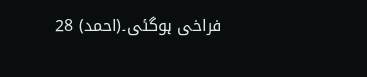فراخی ہوگئی۔(احمد) 28